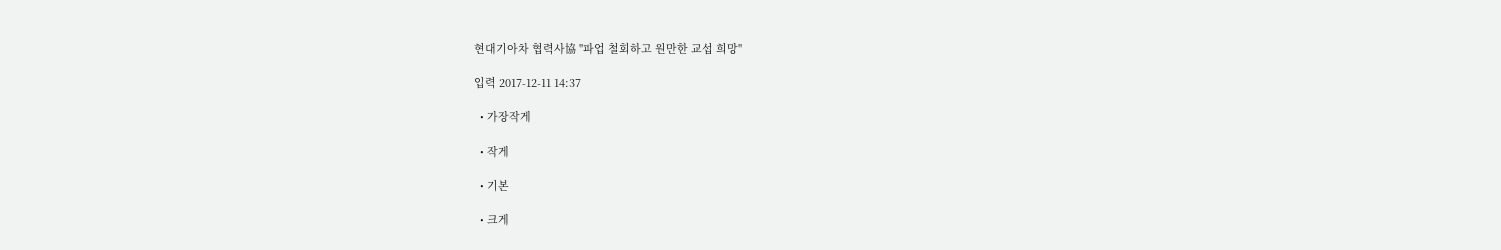현대기아차 협력사協 "파업 철회하고 원만한 교섭 희망"

입력 2017-12-11 14:37

  • 가장작게

  • 작게

  • 기본

  • 크게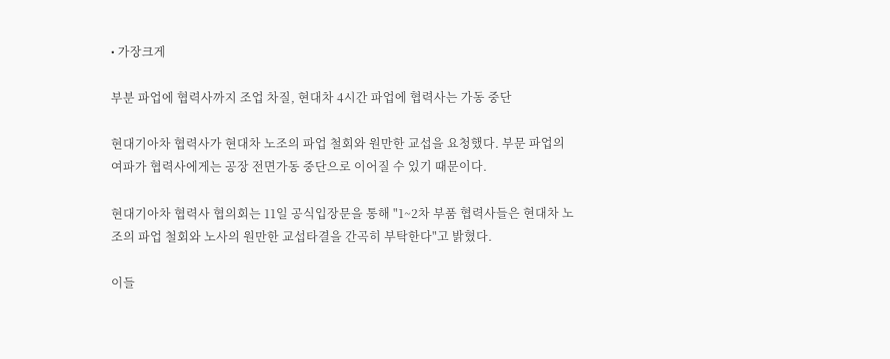• 가장크게

부분 파업에 협력사까지 조업 차질, 현대차 4시간 파업에 협력사는 가동 중단

현대기아차 협력사가 현대차 노조의 파업 철회와 원만한 교섭을 요청했다. 부문 파업의 여파가 협력사에게는 공장 전면가동 중단으로 이어질 수 있기 때문이다.

현대기아차 협력사 협의회는 11일 공식입장문을 통해 "1~2차 부품 협력사들은 현대차 노조의 파업 철회와 노사의 원만한 교섭타결을 간곡히 부탁한다"고 밝혔다.

이들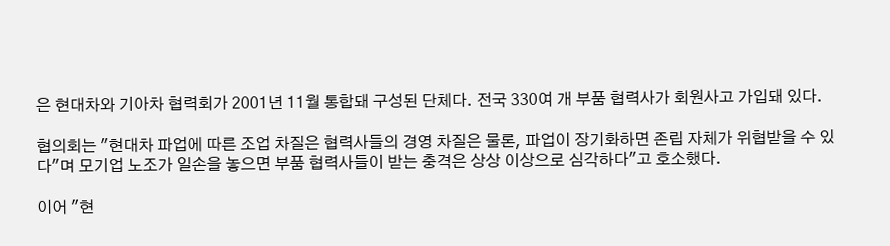은 현대차와 기아차 협력회가 2001년 11월 통합돼 구성된 단체다. 전국 330여 개 부품 협력사가 회원사고 가입돼 있다.

협의회는 "현대차 파업에 따른 조업 차질은 협력사들의 경영 차질은 물론, 파업이 장기화하면 존립 자체가 위협받을 수 있다"며 모기업 노조가 일손을 놓으면 부품 협력사들이 받는 충격은 상상 이상으로 심각하다"고 호소했다.

이어 "현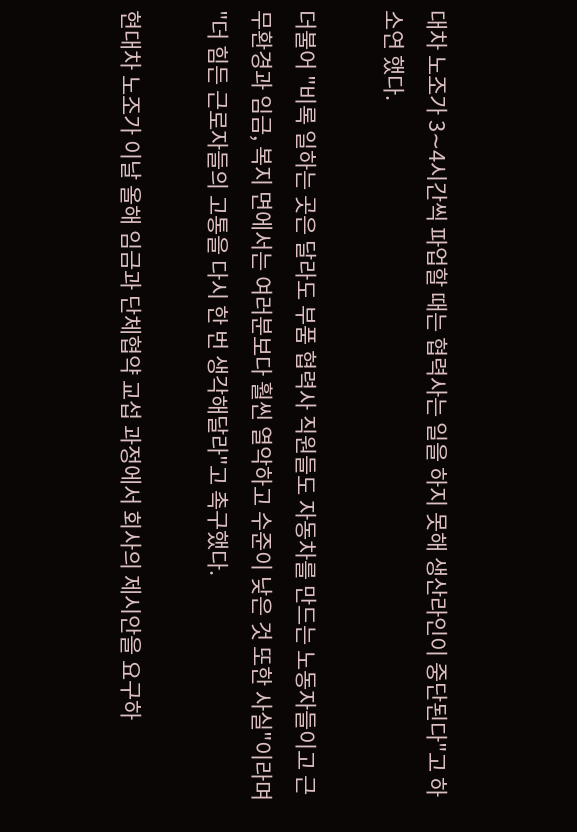대차 노조가 3∼4시간씩 파업할 때는 협력사는 일을 하지 못해 생산라인이 중단된다"고 하소연 했다.

더불어 "비록 일하는 곳은 달라도 부품 협력사 직원들도 자동차를 만드는 노동자들이고 근무환경과 임금, 복지 면에서는 여러분보다 훨씬 열악하고 수준이 낮은 것 또한 사실"이라며 "더 힘든 근로자들의 고통을 다시 한 번 생각해달라"고 촉구했다.

현대차 노조가 이날 올해 임금과 단체협약 교섭 과정에서 회사의 제시안을 요구하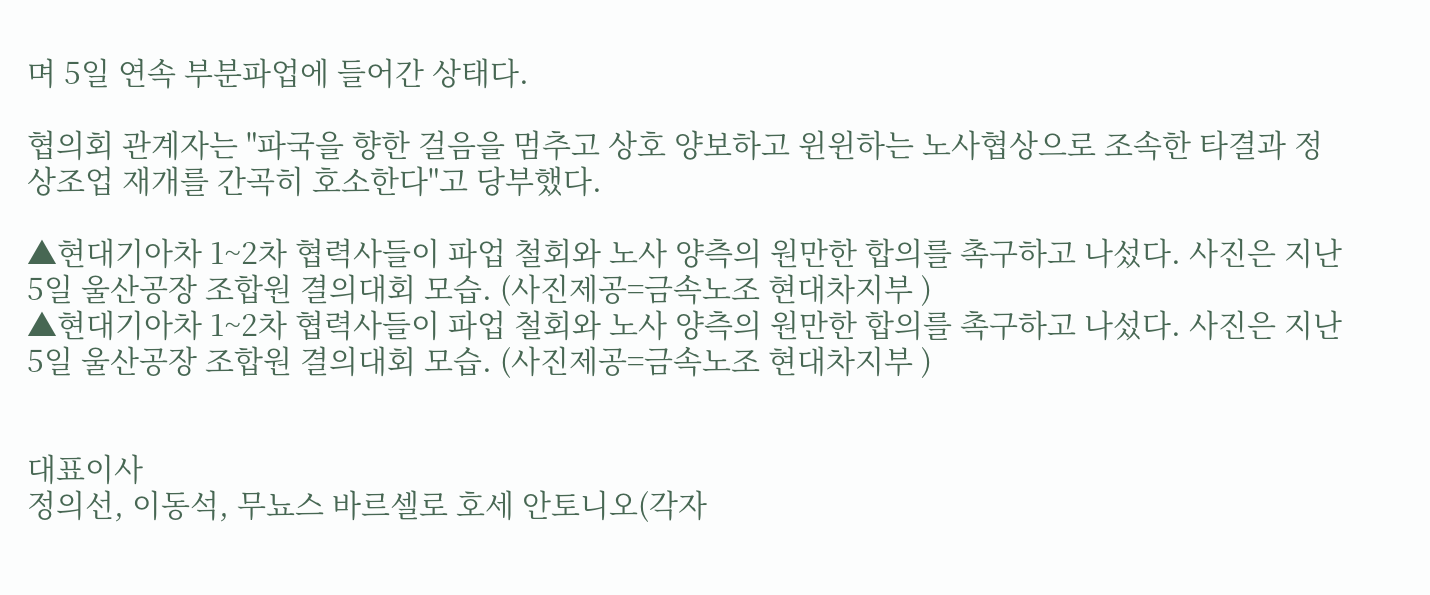며 5일 연속 부분파업에 들어간 상태다.

협의회 관계자는 "파국을 향한 걸음을 멈추고 상호 양보하고 윈윈하는 노사협상으로 조속한 타결과 정상조업 재개를 간곡히 호소한다"고 당부했다.

▲현대기아차 1~2차 협력사들이 파업 철회와 노사 양측의 원만한 합의를 촉구하고 나섰다. 사진은 지난 5일 울산공장 조합원 결의대회 모습. (사진제공=금속노조 현대차지부 )
▲현대기아차 1~2차 협력사들이 파업 철회와 노사 양측의 원만한 합의를 촉구하고 나섰다. 사진은 지난 5일 울산공장 조합원 결의대회 모습. (사진제공=금속노조 현대차지부 )


대표이사
정의선, 이동석, 무뇨스 바르셀로 호세 안토니오(각자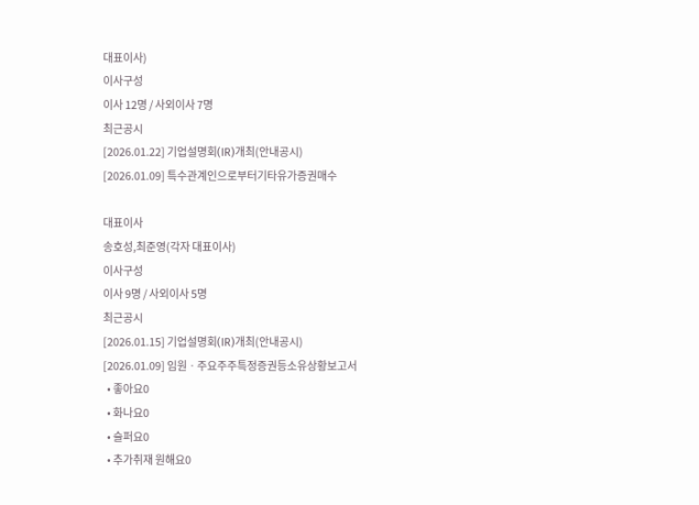대표이사)
이사구성
이사 12명 / 사외이사 7명
최근공시
[2026.01.22] 기업설명회(IR)개최(안내공시)
[2026.01.09] 특수관계인으로부터기타유가증권매수

대표이사
송호성,최준영(각자 대표이사)
이사구성
이사 9명 / 사외이사 5명
최근공시
[2026.01.15] 기업설명회(IR)개최(안내공시)
[2026.01.09] 임원ㆍ주요주주특정증권등소유상황보고서
  • 좋아요0
  • 화나요0
  • 슬퍼요0
  • 추가취재 원해요0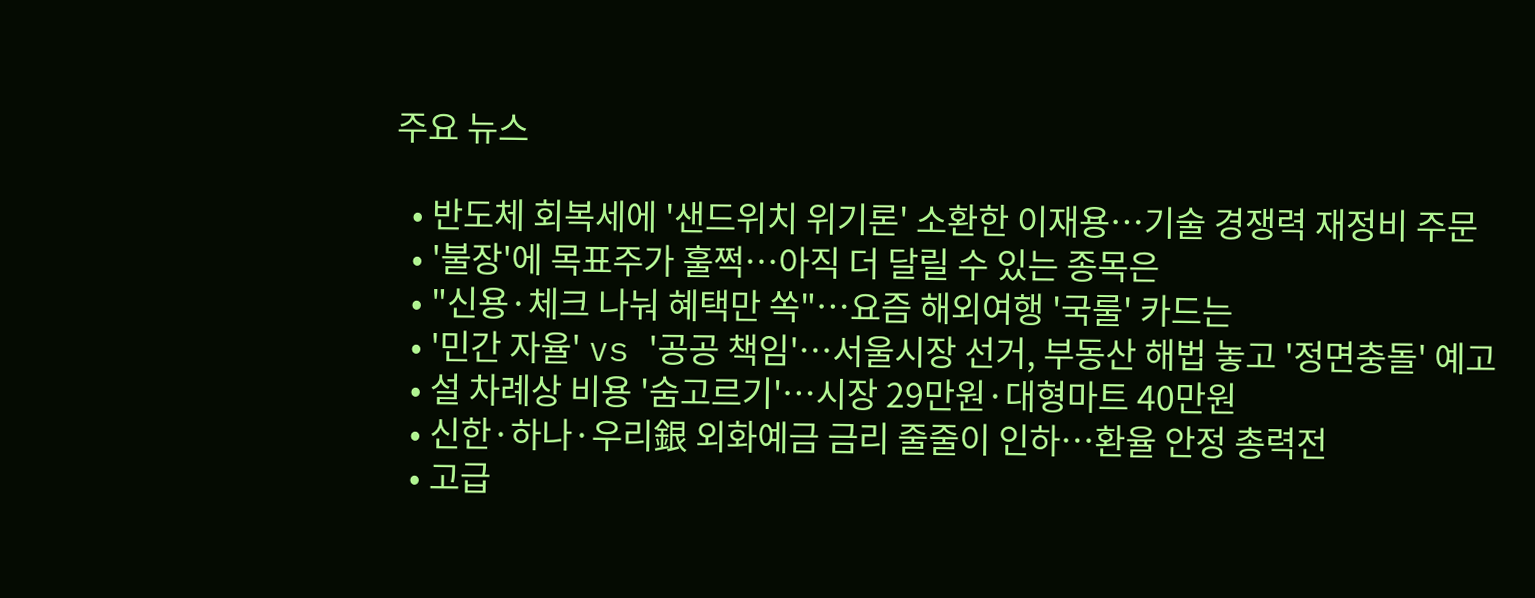주요 뉴스

  • 반도체 회복세에 '샌드위치 위기론' 소환한 이재용⋯기술 경쟁력 재정비 주문
  • '불장'에 목표주가 훌쩍…아직 더 달릴 수 있는 종목은
  • "신용·체크 나눠 혜택만 쏙"…요즘 해외여행 '국룰' 카드는
  • '민간 자율' vs '공공 책임'…서울시장 선거, 부동산 해법 놓고 '정면충돌' 예고
  • 설 차례상 비용 '숨고르기'…시장 29만원·대형마트 40만원
  • 신한·하나·우리銀 외화예금 금리 줄줄이 인하…환율 안정 총력전
  • 고급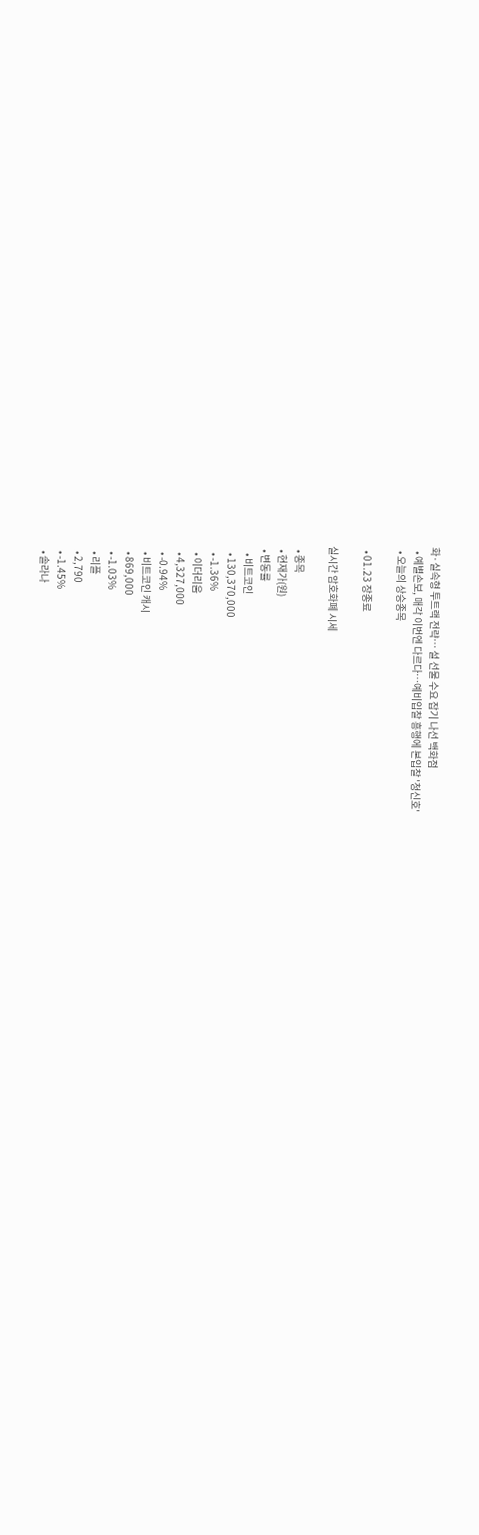화·실속형 투트랙 전략… 설 선물 수요 잡기 나선 백화점
  • 예별손보, 매각 이번엔 다르다…예비입찰 흥행에 본입찰 '청신호'
  • 오늘의 상승종목

  • 01.23 장종료

실시간 암호화폐 시세

  • 종목
  • 현재가(원)
  • 변동률
    • 비트코인
    • 130,370,000
    • -1.36%
    • 이더리움
    • 4,327,000
    • -0.94%
    • 비트코인 캐시
    • 869,000
    • -1.03%
    • 리플
    • 2,790
    • -1.45%
    • 솔라나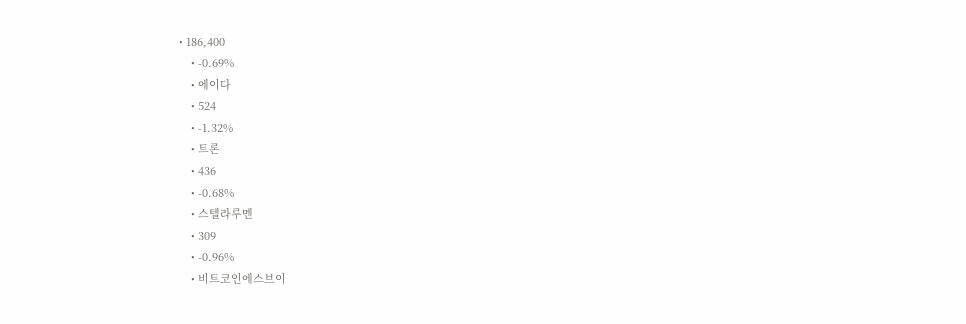• 186,400
    • -0.69%
    • 에이다
    • 524
    • -1.32%
    • 트론
    • 436
    • -0.68%
    • 스텔라루멘
    • 309
    • -0.96%
    • 비트코인에스브이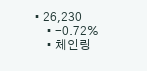• 26,230
    • -0.72%
    • 체인링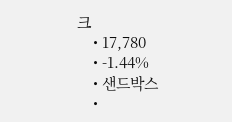크
    • 17,780
    • -1.44%
    • 샌드박스
    •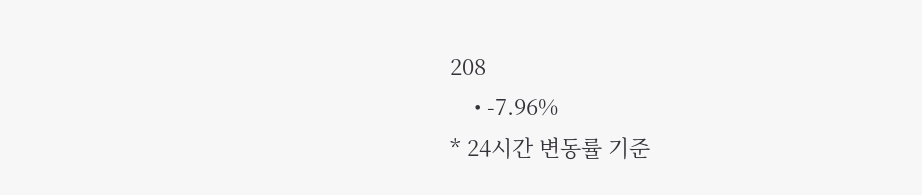208
    • -7.96%
* 24시간 변동률 기준